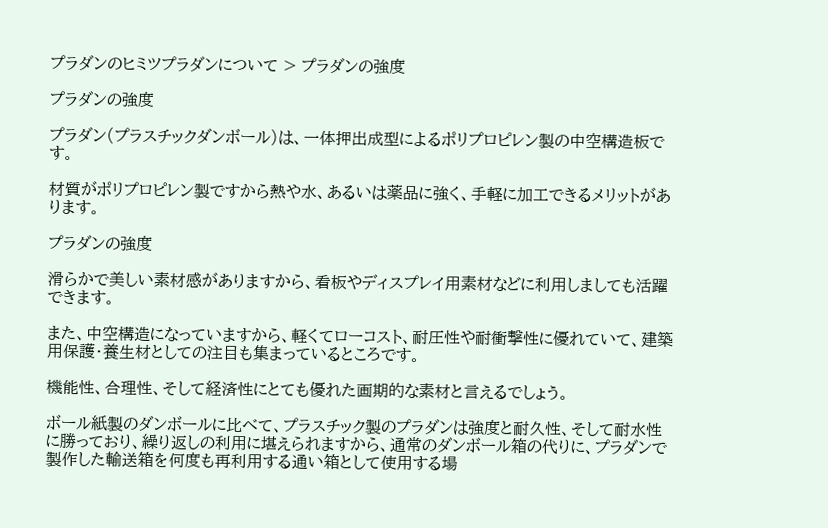プラダンのヒミツプラダンについて > プラダンの強度

プラダンの強度

プラダン(プラスチックダンボール)は、一体押出成型によるポリプロピレン製の中空構造板です。

材質がポリプロピレン製ですから熱や水、あるいは薬品に強く、手軽に加工できるメリットがあります。

プラダンの強度

滑らかで美しい素材感がありますから、看板やディスプレイ用素材などに利用しましても活躍できます。

また、中空構造になっていますから、軽くてローコスト、耐圧性や耐衝撃性に優れていて、建築用保護・養生材としての注目も集まっているところです。

機能性、合理性、そして経済性にとても優れた画期的な素材と言えるでしょう。

ボール紙製のダンボールに比べて、プラスチック製のプラダンは強度と耐久性、そして耐水性に勝っており、繰り返しの利用に堪えられますから、通常のダンボール箱の代りに、プラダンで製作した輸送箱を何度も再利用する通い箱として使用する場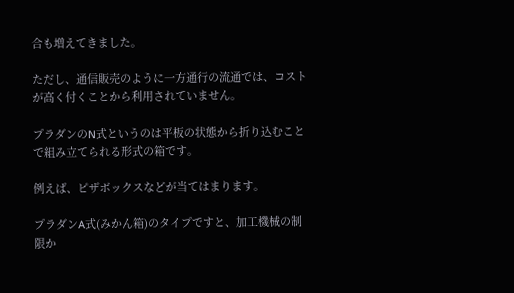合も増えてきました。

ただし、通信販売のように一方通行の流通では、コストが高く付くことから利用されていません。

プラダンのN式というのは平板の状態から折り込むことで組み立てられる形式の箱です。

例えば、ピザボックスなどが当てはまります。

プラダンA式(みかん箱)のタイプですと、加工機械の制限か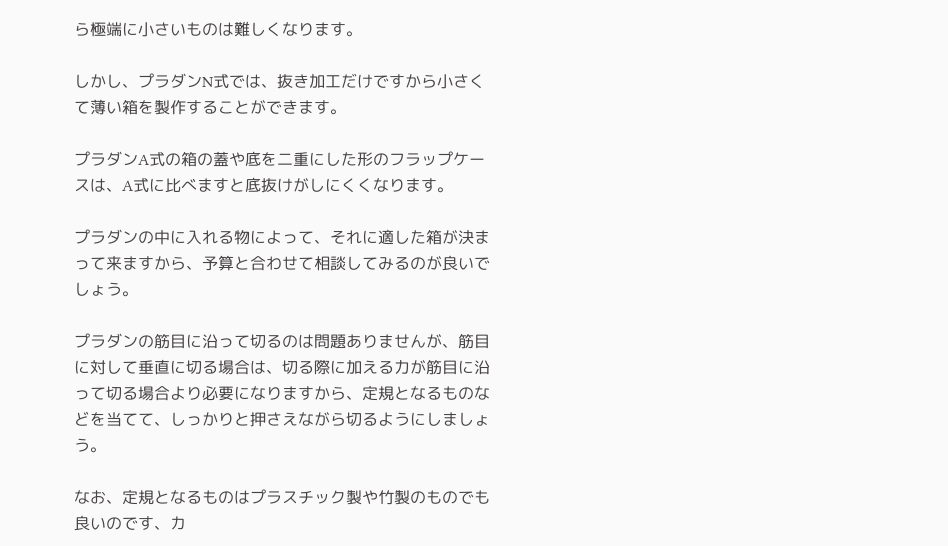ら極端に小さいものは難しくなります。

しかし、プラダンN式では、抜き加工だけですから小さくて薄い箱を製作することができます。

プラダンA式の箱の蓋や底を二重にした形のフラップケースは、A式に比べますと底抜けがしにくくなります。

プラダンの中に入れる物によって、それに適した箱が決まって来ますから、予算と合わせて相談してみるのが良いでしょう。

プラダンの筋目に沿って切るのは問題ありませんが、筋目に対して垂直に切る場合は、切る際に加える力が筋目に沿って切る場合より必要になりますから、定規となるものなどを当てて、しっかりと押さえながら切るようにしましょう。

なお、定規となるものはプラスチック製や竹製のものでも良いのです、カ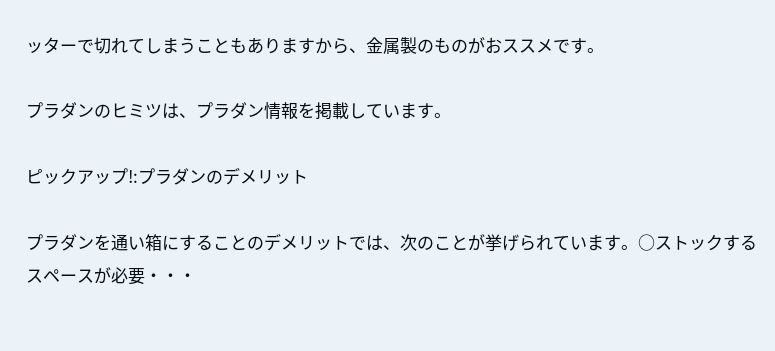ッターで切れてしまうこともありますから、金属製のものがおススメです。

プラダンのヒミツは、プラダン情報を掲載しています。

ピックアップ!:プラダンのデメリット

プラダンを通い箱にすることのデメリットでは、次のことが挙げられています。○ストックするスペースが必要・・・